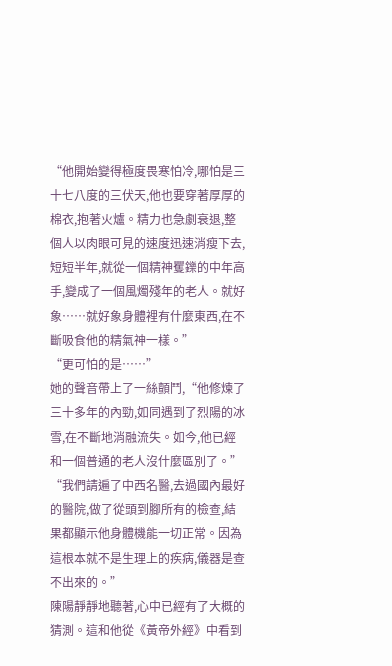“他開始變得極度畏寒怕冷,哪怕是三十七八度的三伏天,他也要穿著厚厚的棉衣,抱著火爐。精力也急劇衰退,整個人以肉眼可見的速度迅速消瘦下去,短短半年,就從一個精神矍鑠的中年高手,變成了一個風燭殘年的老人。就好象……就好象身體裡有什麼東西,在不斷吸食他的精氣神一樣。”
“更可怕的是……”
她的聲音帶上了一絲顫鬥,“他修煉了三十多年的內勁,如同遇到了烈陽的冰雪,在不斷地消融流失。如今,他已經和一個普通的老人沒什麼區別了。”
“我們請遍了中西名醫,去過國內最好的醫院,做了從頭到腳所有的檢查,結果都顯示他身體機能一切正常。因為這根本就不是生理上的疾病,儀器是查不出來的。”
陳陽靜靜地聽著,心中已經有了大概的猜測。這和他從《黃帝外經》中看到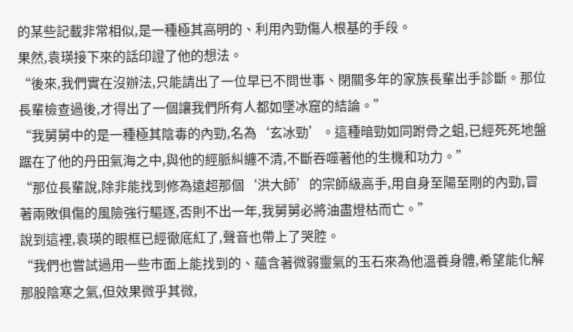的某些記載非常相似,是一種極其高明的、利用內勁傷人根基的手段。
果然,袁瑛接下來的話印證了他的想法。
“後來,我們實在沒辦法,只能請出了一位早已不問世事、閉關多年的家族長輩出手診斷。那位長輩檢查過後,才得出了一個讓我們所有人都如墜冰窟的結論。”
“我舅舅中的是一種極其陰毒的內勁,名為‘玄冰勁’。這種暗勁如同跗骨之蛆,已經死死地盤踞在了他的丹田氣海之中,與他的經脈糾纏不清,不斷吞噬著他的生機和功力。”
“那位長輩說,除非能找到修為遠超那個‘洪大師’的宗師級高手,用自身至陽至剛的內勁,冒著兩敗俱傷的風險強行驅逐,否則不出一年,我舅舅必將油盡燈枯而亡。”
說到這裡,袁瑛的眼框已經徹底紅了,聲音也帶上了哭腔。
“我們也嘗試過用一些市面上能找到的、蘊含著微弱靈氣的玉石來為他溫養身體,希望能化解那股陰寒之氣,但效果微乎其微,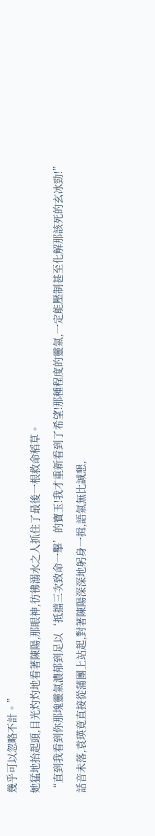幾乎可以忽略不計。”
她猛地抬起頭,目光灼灼地看著陳陽,那眼神,彷彿溺水之人抓住了最後一根救命稻草。
“直到我看到你那塊靈氣濃郁到足以‘抵擋三次致命一擊’的寶玉!我才重新看到了希望!那種程度的靈氣,一定能壓制甚至化解那該死的玄冰勁!”
話音未落,袁瑛竟直接從蒲團上站起,對著陳陽深深地躬身一揖,語氣無比誠懇,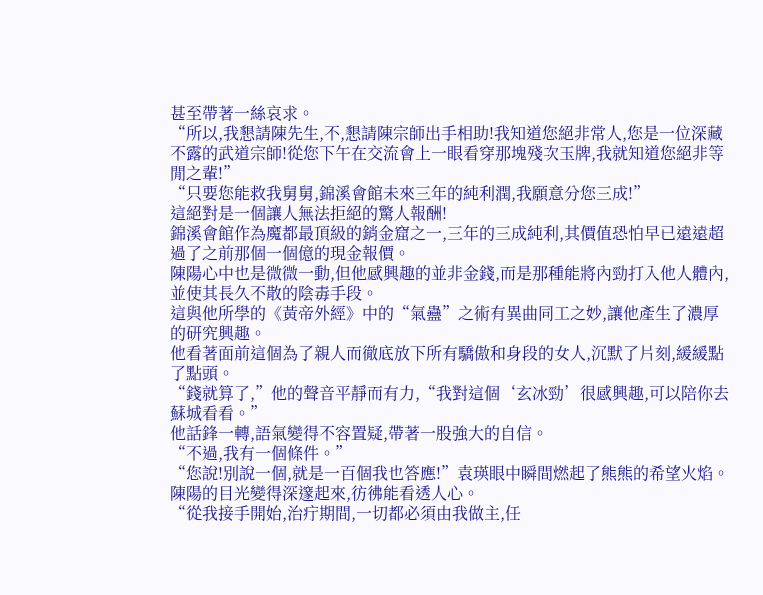甚至帶著一絲哀求。
“所以,我懇請陳先生,不,懇請陳宗師出手相助!我知道您絕非常人,您是一位深藏不露的武道宗師!從您下午在交流會上一眼看穿那塊殘次玉牌,我就知道您絕非等閒之輩!”
“只要您能救我舅舅,錦溪會館未來三年的純利潤,我願意分您三成!”
這絕對是一個讓人無法拒絕的驚人報酬!
錦溪會館作為魔都最頂級的銷金窟之一,三年的三成純利,其價值恐怕早已遠遠超過了之前那個一個億的現金報價。
陳陽心中也是微微一動,但他感興趣的並非金錢,而是那種能將內勁打入他人體內,並使其長久不散的陰毒手段。
這與他所學的《黃帝外經》中的“氣蠱”之術有異曲同工之妙,讓他產生了濃厚的研究興趣。
他看著面前這個為了親人而徹底放下所有驕傲和身段的女人,沉默了片刻,緩緩點了點頭。
“錢就算了,”他的聲音平靜而有力,“我對這個‘玄冰勁’很感興趣,可以陪你去蘇城看看。”
他話鋒一轉,語氣變得不容置疑,帶著一股強大的自信。
“不過,我有一個條件。”
“您說!別說一個,就是一百個我也答應!”袁瑛眼中瞬間燃起了熊熊的希望火焰。
陳陽的目光變得深邃起來,彷彿能看透人心。
“從我接手開始,治疔期間,一切都必須由我做主,任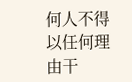何人不得以任何理由干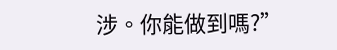涉。你能做到嗎?”